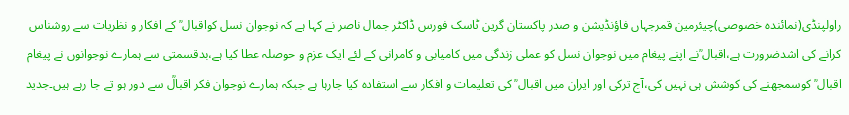راولپنڈی(نمائندہ خصوصی)چیئرمین قمرجہاں فاؤنڈیشن و صدر پاکستان گرین ٹاسک فورس ڈاکٹر جمال ناصر نے کہا ہے کہ نوجوان نسل کواقبال ؒ کے افکار و نظریات سے روشناس کرانے کی اشدضرورت ہے،اقبال ؒنے اپنے پیغام میں نوجوان نسل کو عملی زندگی میں کامیابی و کامرانی کے لئے ایک عزم و حوصلہ عطا کیا ہے،بدقسمتی سے ہمارے نوجوانوں نے پیغام اقبال ؒ کوسمجھنے کی کوشش ہی نہیں کی،آج ترکی اور ایران میں اقبال ؒ کی تعلیمات و افکار سے استفادہ کیا جارہا ہے جبکہ ہمارے نوجوان فکر اقبالؒ سے دور ہو تے جا رہے ہیں۔جدید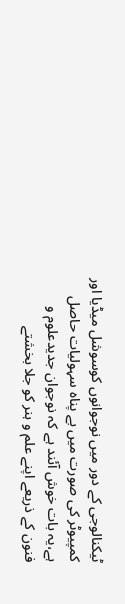ٹیکنالوجی کے دور میں نوجوانوں کوسوشل میڈیا اور کمپیوٹر کی صورت میں بے پناہ سہولیات حاصل ہے،یہ بات خوش آئند ہے کہ نوجوان جدیدعلوم و فنون کے ذریعے اپنے علم و ہنر کو جلا بخشتے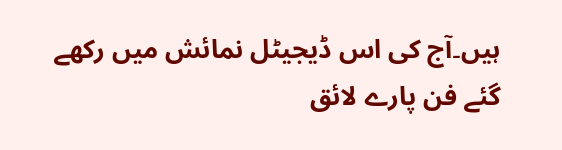ہیں۔آج کی اس ڈیجیٹل نمائش میں رکھے گئے فن پارے لائق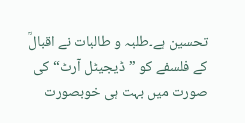تحسین ہے۔طلبہ و طالبات نے اقبالؒ کے فلسفے کو ”ڈیجیٹل آرٹ“کی صورت میں بہت ہی خوبصورت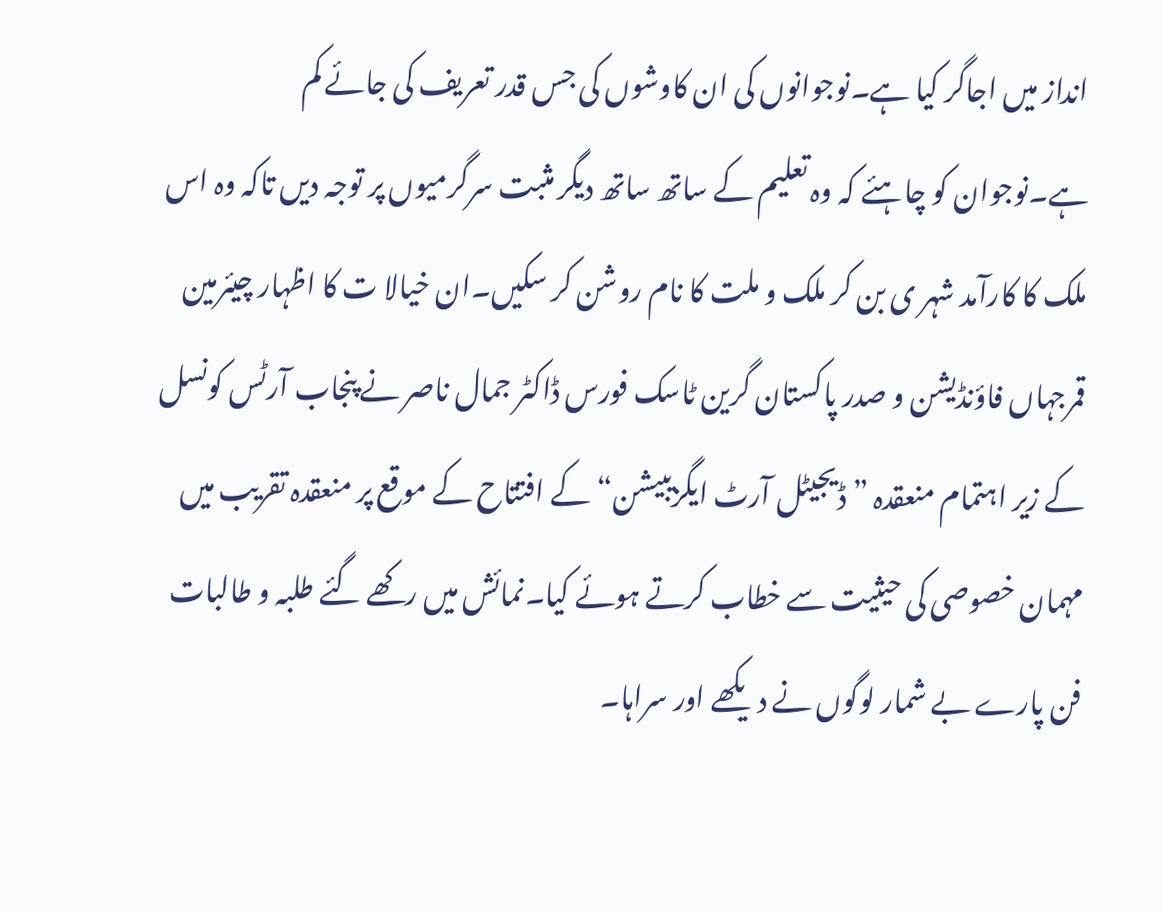انداز میں اجاگر کیا ہے۔نوجوانوں کی ان کاوشوں کی جس قدر تعریف کی جائے کم ہے۔نوجوان کو چاہئے کہ وہ تعلیم کے ساتھ ساتھ دیگر مثبت سرگرمیوں پر توجہ دیں تاکہ وہ اس ملک کا کارآمد شہر ی بن کر ملک و ملت کا نام روشن کر سکیں۔ان خیالا ت کا اظہار چیئرمین قمرجہاں فاؤنڈیشن و صدر پاکستان گرین ٹاسک فورس ڈاکٹر جمال ناصر نے پنجاب آرٹس کونسل کے زیر اہتمام منعقدہ ”ڈیجیٹل آرٹ ایگزیبیشن“کے افتتاح کے موقع پر منعقدہ تقریب میں مہمان خصوصی کی حیثیت سے خطاب کرتے ہوئے کیا۔نمائش میں رکھے گئے طلبہ و طالبات فن پارے بے شمار لوگوں نے دیکھے اور سراہا۔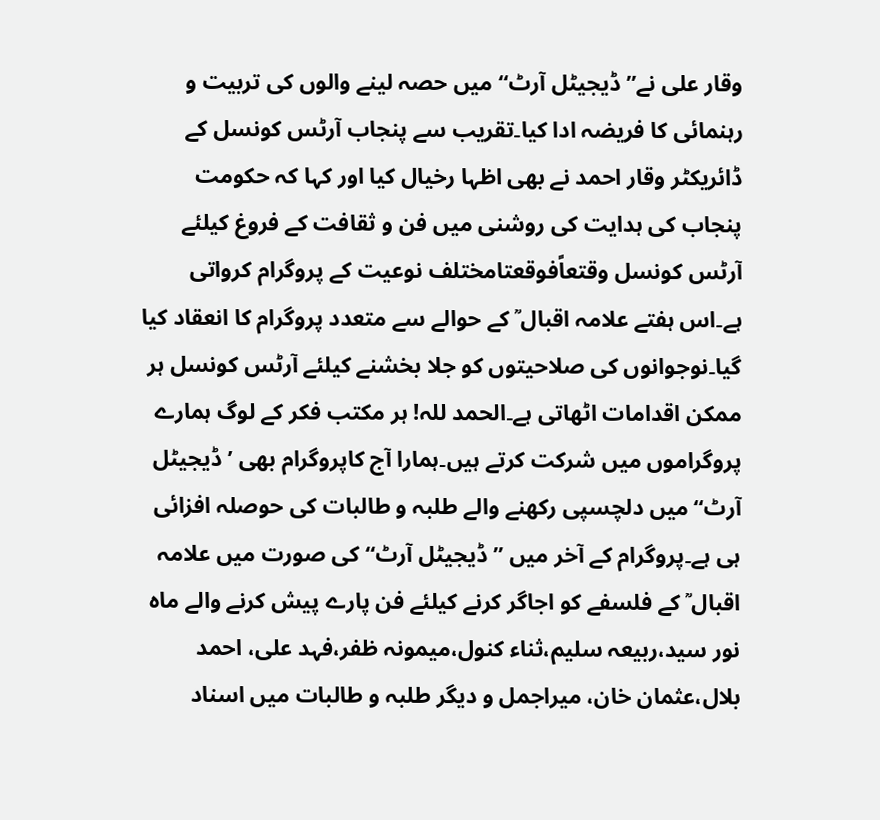وقار علی نے”ڈیجیٹل آرٹ“ میں حصہ لینے والوں کی تربیت و رہنمائی کا فریضہ ادا کیا۔تقریب سے پنجاب آرٹس کونسل کے ڈائریکٹر وقار احمد نے بھی اظہا رخیال کیا اور کہا کہ حکومت پنجاب کی ہدایت کی روشنی میں فن و ثقافت کے فروغ کیلئے آرٹس کونسل وقتعاًفوقعتامختلف نوعیت کے پروگرام کرواتی ہے۔اس ہفتے علامہ اقبال ؒ کے حوالے سے متعدد پروگرام کا انعقاد کیا گیا۔نوجوانوں کی صلاحیتوں کو جلا بخشنے کیلئے آرٹس کونسل ہر ممکن اقدامات اٹھاتی ہے۔الحمد للہ! ہر مکتب فکر کے لوگ ہمارے پروگراموں میں شرکت کرتے ہیں۔ہمارا آج کاپروگرام بھی ’ڈیجیٹل آرٹ“میں دلچسپی رکھنے والے طلبہ و طالبات کی حوصلہ افزائی ہی ہے۔پروگرام کے آخر میں ”ڈیجیٹل آرٹ“کی صورت میں علامہ اقبال ؒ کے فلسفے کو اجاگر کرنے کیلئے فن پارے پیش کرنے والے ماہ نور سید،ربیعہ سلیم،ثناء کنول،میمونہ ظفر،فہد علی، احمد بلال،عثمان خان، میراجمل و دیگر طلبہ و طالبات میں اسناد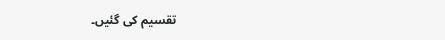تقسیم کی گئیں۔